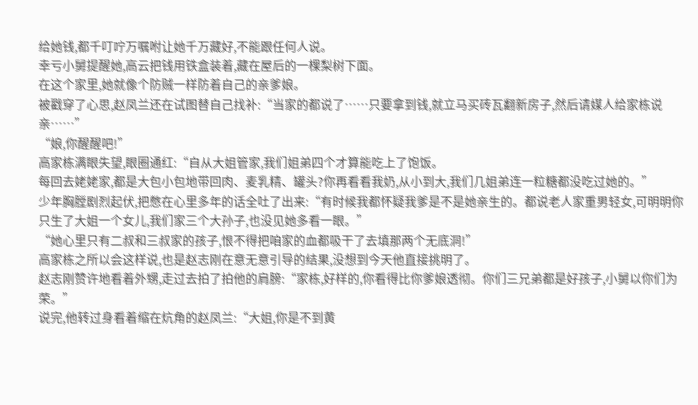给她钱,都千叮咛万嘱咐让她千万藏好,不能跟任何人说。
幸亏小舅提醒她,高云把钱用铁盒装着,藏在屋后的一棵梨树下面。
在这个家里,她就像个防贼一样防着自己的亲爹娘。
被戳穿了心思,赵凤兰还在试图替自己找补:“当家的都说了……只要拿到钱,就立马买砖瓦翻新房子,然后请媒人给家栋说亲……”
“娘,你醒醒吧!”
高家栋满眼失望,眼圈通红:“自从大姐管家,我们姐弟四个才算能吃上了饱饭。
每回去姥姥家,都是大包小包地带回肉、麦乳精、罐头?你再看看我奶,从小到大,我们几姐弟连一粒糖都没吃过她的。”
少年胸膛剧烈起伏,把憋在心里多年的话全吐了出来:“有时候我都怀疑我爹是不是她亲生的。都说老人家重男轻女,可明明你只生了大姐一个女儿,我们家三个大孙子,也没见她多看一眼。”
“她心里只有二叔和三叔家的孩子,恨不得把咱家的血都吸干了去填那两个无底洞!”
高家栋之所以会这样说,也是赵志刚在意无意引导的结果,没想到今天他直接挑明了。
赵志刚赞许地看着外甥,走过去拍了拍他的肩膀:“家栋,好样的,你看得比你爹娘透彻。你们三兄弟都是好孩子,小舅以你们为荣。”
说完,他转过身看着缩在炕角的赵凤兰:“大姐,你是不到黄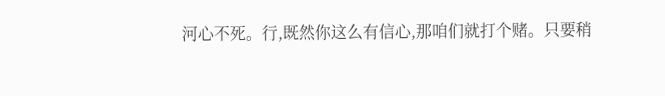河心不死。行,既然你这么有信心,那咱们就打个赌。只要稍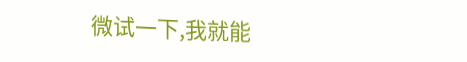微试一下,我就能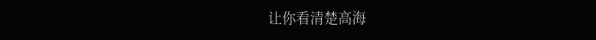让你看清楚高海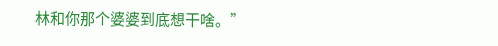林和你那个婆婆到底想干啥。”